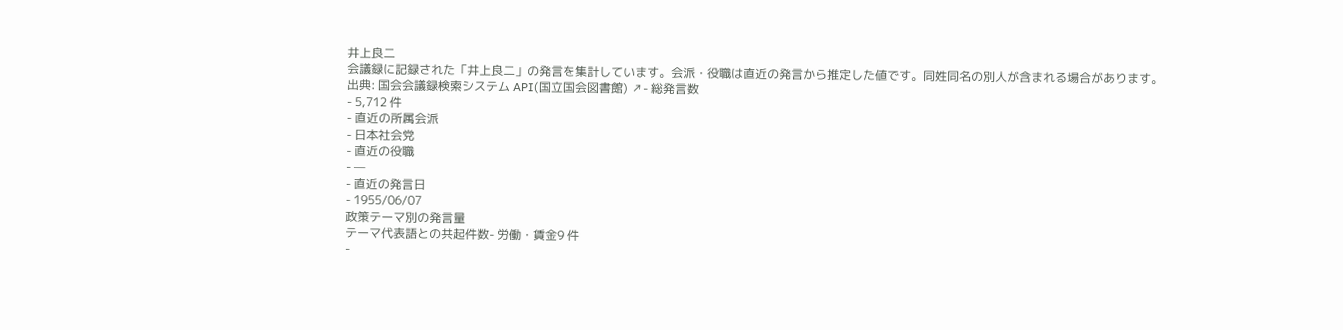井上良二
会議録に記録された「井上良二」の発言を集計しています。会派・役職は直近の発言から推定した値です。同姓同名の別人が含まれる場合があります。
出典: 国会会議録検索システム API(国立国会図書館) ↗- 総発言数
- 5,712 件
- 直近の所属会派
- 日本社会党
- 直近の役職
- —
- 直近の発言日
- 1955/06/07
政策テーマ別の発言量
テーマ代表語との共起件数- 労働・賃金9 件
-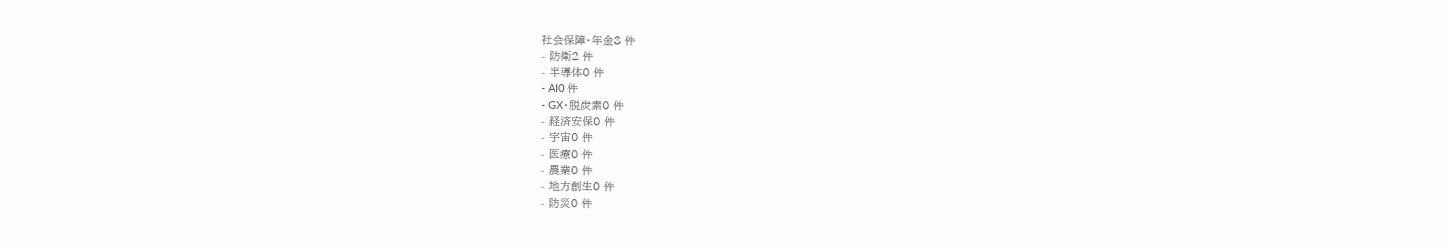社会保障・年金8 件
- 防衛2 件
- 半導体0 件
- AI0 件
- GX・脱炭素0 件
- 経済安保0 件
- 宇宙0 件
- 医療0 件
- 農業0 件
- 地方創生0 件
- 防災0 件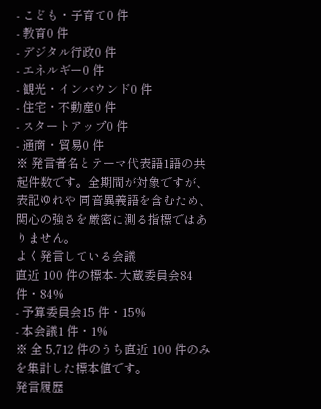- こども・子育て0 件
- 教育0 件
- デジタル行政0 件
- エネルギー0 件
- 観光・インバウンド0 件
- 住宅・不動産0 件
- スタートアップ0 件
- 通商・貿易0 件
※ 発言者名とテーマ代表語1語の共起件数です。全期間が対象ですが、表記ゆれや 同音異義語を含むため、関心の強さを厳密に測る指標ではありません。
よく発言している会議
直近 100 件の標本- 大蔵委員会84 件・84%
- 予算委員会15 件・15%
- 本会議1 件・1%
※ 全 5,712 件のうち直近 100 件のみを集計した標本値です。
発言履歴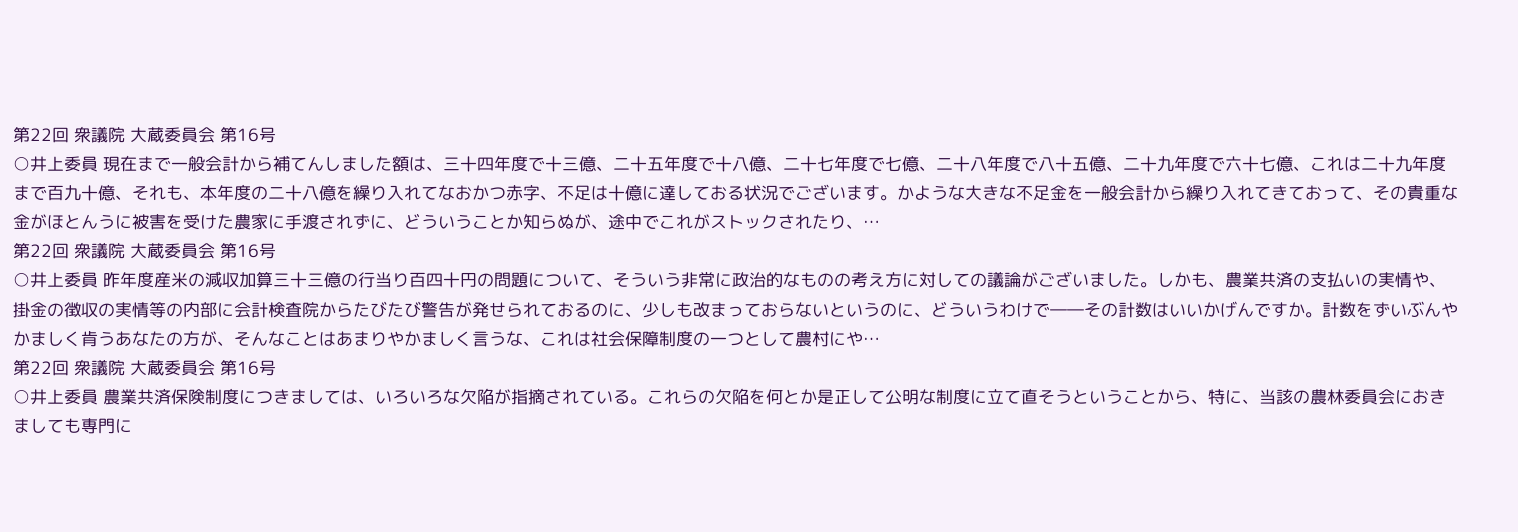第22回 衆議院 大蔵委員会 第16号
○井上委員 現在まで一般会計から補てんしました額は、三十四年度で十三億、二十五年度で十八億、二十七年度で七億、二十八年度で八十五億、二十九年度で六十七億、これは二十九年度まで百九十億、それも、本年度の二十八億を繰り入れてなおかつ赤字、不足は十億に達しておる状況でございます。かような大きな不足金を一般会計から繰り入れてきておって、その貴重な金がほとんうに被害を受けた農家に手渡されずに、どういうことか知らぬが、途中でこれがストックされたり、…
第22回 衆議院 大蔵委員会 第16号
○井上委員 昨年度産米の減収加算三十三億の行当り百四十円の問題について、そういう非常に政治的なものの考え方に対しての議論がございました。しかも、農業共済の支払いの実情や、掛金の徴収の実情等の内部に会計検査院からたびたび警告が発せられておるのに、少しも改まっておらないというのに、どういうわけで――その計数はいいかげんですか。計数をずいぶんやかましく肯うあなたの方が、そんなことはあまりやかましく言うな、これは社会保障制度の一つとして農村にや…
第22回 衆議院 大蔵委員会 第16号
○井上委員 農業共済保険制度につきましては、いろいろな欠陥が指摘されている。これらの欠陥を何とか是正して公明な制度に立て直そうということから、特に、当該の農林委員会におきましても専門に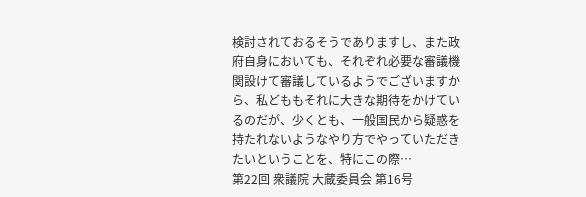検討されておるそうでありますし、また政府自身においても、それぞれ必要な審議機関設けて審議しているようでございますから、私どももそれに大きな期待をかけているのだが、少くとも、一般国民から疑惑を持たれないようなやり方でやっていただきたいということを、特にこの際…
第22回 衆議院 大蔵委員会 第16号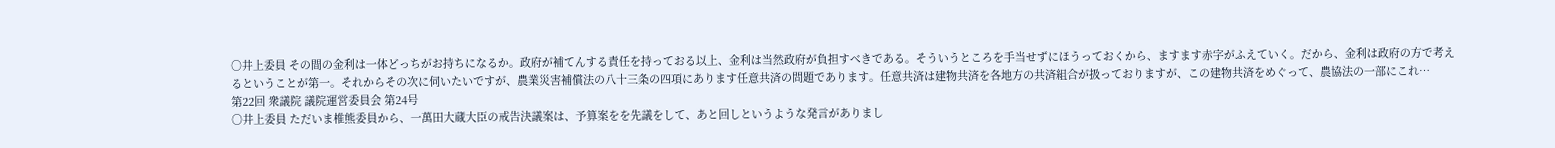○井上委員 その間の金利は一体どっちがお持ちになるか。政府が補てんする責任を持っておる以上、金利は当然政府が負担すべきである。そういうところを手当せずにほうっておくから、ますます赤字がふえていく。だから、金利は政府の方で考えるということが第一。それからその次に伺いたいですが、農業災害補償法の八十三条の四項にあります任意共済の問題であります。任意共済は建物共済を各地方の共済組合が扱っておりますが、この建物共済をめぐって、農協法の一部にこれ…
第22回 衆議院 議院運営委員会 第24号
○井上委員 ただいま椎熊委員から、一萬田大蔵大臣の戒告決議案は、予算案をを先議をして、あと回しというような発言がありまし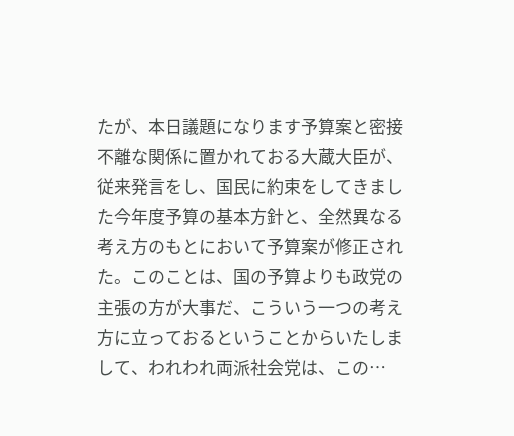たが、本日議題になります予算案と密接不離な関係に置かれておる大蔵大臣が、従来発言をし、国民に約束をしてきました今年度予算の基本方針と、全然異なる考え方のもとにおいて予算案が修正された。このことは、国の予算よりも政党の主張の方が大事だ、こういう一つの考え方に立っておるということからいたしまして、われわれ両派社会党は、この…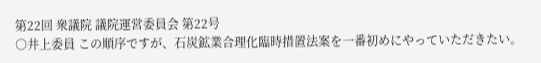第22回 衆議院 議院運営委員会 第22号
○井上委員 この順序ですが、石炭鉱業合理化臨時措置法案を一番初めにやっていただきたい。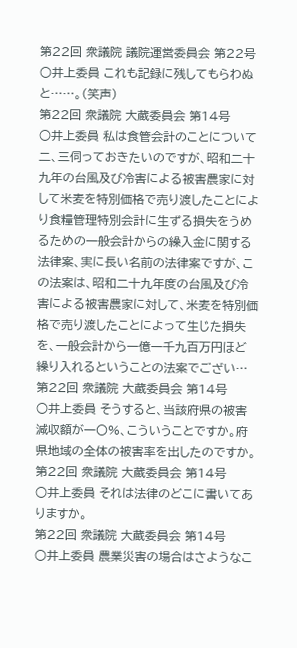第22回 衆議院 議院運営委員会 第22号
○井上委員 これも記録に残してもらわぬと……。(笑声)
第22回 衆議院 大蔵委員会 第14号
○井上委員 私は食管会計のことについて二、三伺っておきたいのですが、昭和二十九年の台風及び冷害による被害農家に対して米麦を特別価格で売り渡したことにより食糧管理特別会計に生ずる損失をうめるための一般会計からの繰入金に関する法律案、実に長い名前の法律案ですが、この法案は、昭和二十九年度の台風及び冷害による被害農家に対して、米麦を特別価格で売り渡したことによって生じた損失を、一般会計から一億一千九百万円ほど繰り入れるということの法案でござい…
第22回 衆議院 大蔵委員会 第14号
○井上委員 そうすると、当該府県の被害減収額が一〇%、こういうことですか。府県地域の全体の被害率を出したのですか。
第22回 衆議院 大蔵委員会 第14号
○井上委員 それは法律のどこに書いてありますか。
第22回 衆議院 大蔵委員会 第14号
○井上委員 農業災害の場合はさようなこ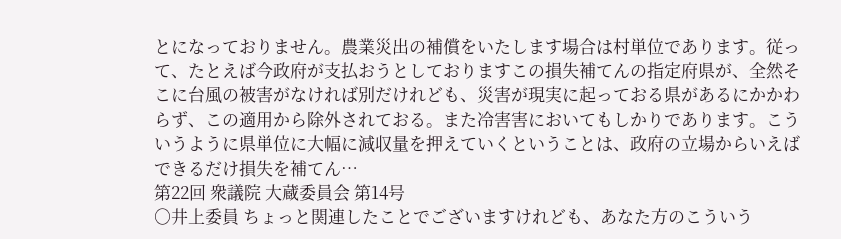とになっておりません。農業災出の補償をいたします場合は村単位であります。従って、たとえば今政府が支払おうとしておりますこの損失補てんの指定府県が、全然そこに台風の被害がなければ別だけれども、災害が現実に起っておる県があるにかかわらず、この適用から除外されておる。また冷害害においてもしかりであります。こういうように県単位に大幅に減収量を押えていくということは、政府の立場からいえばできるだけ損失を補てん…
第22回 衆議院 大蔵委員会 第14号
○井上委員 ちょっと関連したことでございますけれども、あなた方のこういう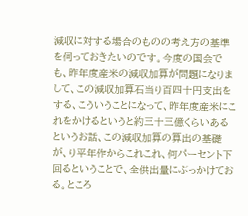減収に対する場合のものの考え方の基準を伺っておきたいのです。今度の国会でも、昨年度産米の減収加算が問題になりまして、この減収加算石当り百四十円支出をする、こういうことになって、昨年度産米にこれをかけるというと約三十三億くらいあるというお話、この減収加算の算出の基礎が、り平年作からこれこれ、何パーセント下回るということで、全供出量にぶっかけておる。ところ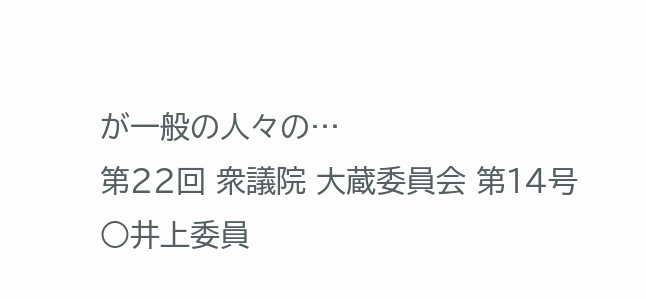が一般の人々の…
第22回 衆議院 大蔵委員会 第14号
○井上委員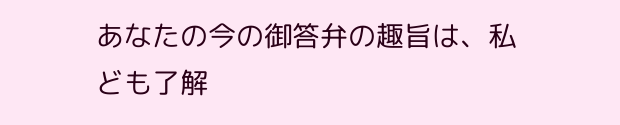あなたの今の御答弁の趣旨は、私ども了解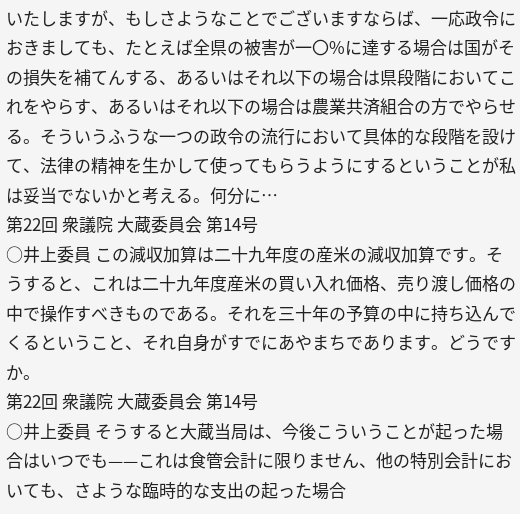いたしますが、もしさようなことでございますならば、一応政令におきましても、たとえば全県の被害が一〇%に達する場合は国がその損失を補てんする、あるいはそれ以下の場合は県段階においてこれをやらす、あるいはそれ以下の場合は農業共済組合の方でやらせる。そういうふうな一つの政令の流行において具体的な段階を設けて、法律の精神を生かして使ってもらうようにするということが私は妥当でないかと考える。何分に…
第22回 衆議院 大蔵委員会 第14号
○井上委員 この減収加算は二十九年度の産米の減収加算です。そうすると、これは二十九年度産米の買い入れ価格、売り渡し価格の中で操作すべきものである。それを三十年の予算の中に持ち込んでくるということ、それ自身がすでにあやまちであります。どうですか。
第22回 衆議院 大蔵委員会 第14号
○井上委員 そうすると大蔵当局は、今後こういうことが起った場合はいつでも——これは食管会計に限りません、他の特別会計においても、さような臨時的な支出の起った場合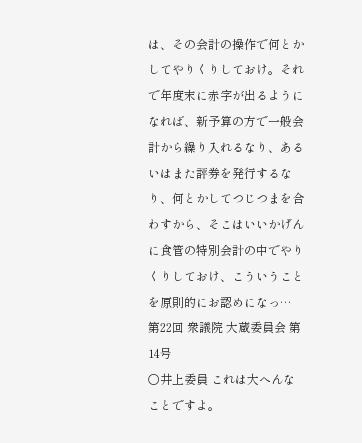は、その会計の操作で何とかしてやりくりしておけ。それで年度末に赤字が出るようになれば、新予算の方で一般会計から繰り入れるなり、あるいはまた評券を発行するなり、何とかしてつじつまを合わすから、そこはいいかげんに食管の特別会計の中でやりくりしておけ、こういうことを原則的にお認めになっ…
第22回 衆議院 大蔵委員会 第14号
○井上委員 これは大へんなことですよ。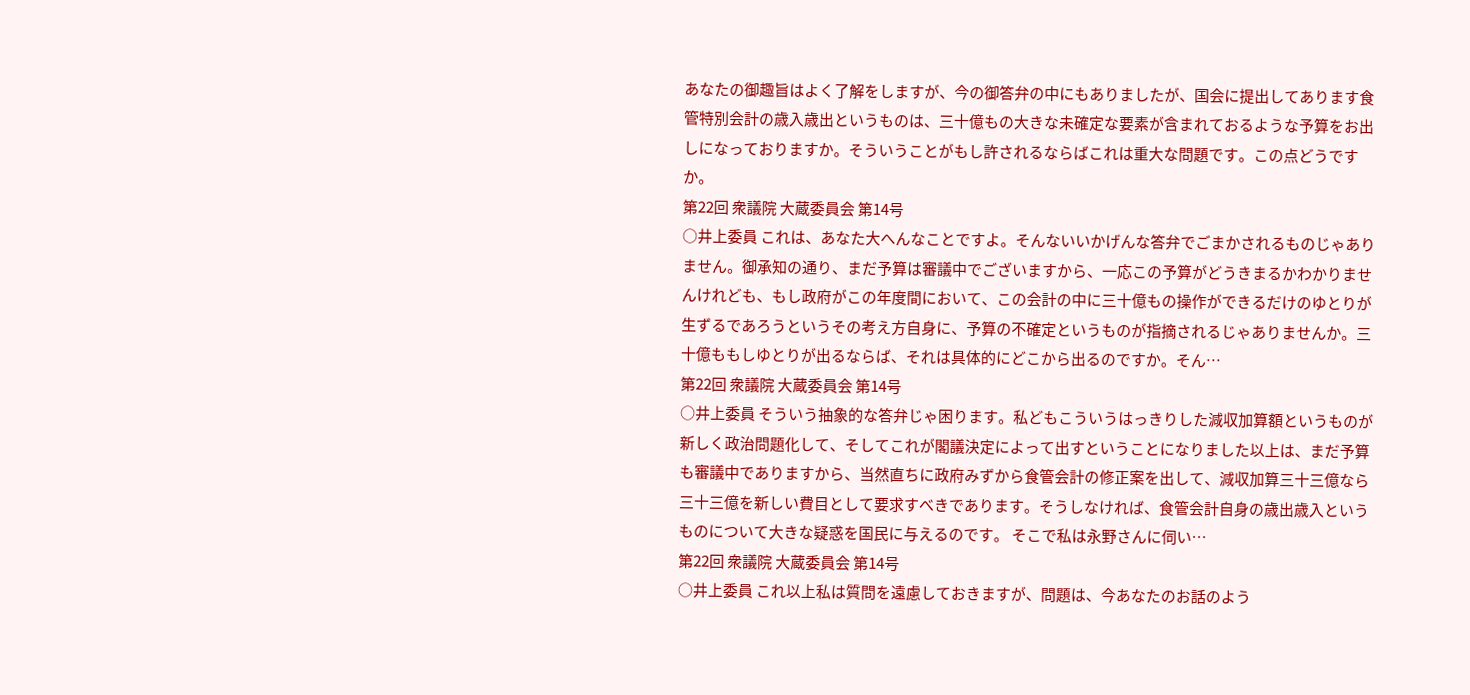あなたの御趣旨はよく了解をしますが、今の御答弁の中にもありましたが、国会に提出してあります食管特別会計の歳入歳出というものは、三十億もの大きな未確定な要素が含まれておるような予算をお出しになっておりますか。そういうことがもし許されるならばこれは重大な問題です。この点どうですか。
第22回 衆議院 大蔵委員会 第14号
○井上委員 これは、あなた大へんなことですよ。そんないいかげんな答弁でごまかされるものじゃありません。御承知の通り、まだ予算は審議中でございますから、一応この予算がどうきまるかわかりませんけれども、もし政府がこの年度間において、この会計の中に三十億もの操作ができるだけのゆとりが生ずるであろうというその考え方自身に、予算の不確定というものが指摘されるじゃありませんか。三十億ももしゆとりが出るならば、それは具体的にどこから出るのですか。そん…
第22回 衆議院 大蔵委員会 第14号
○井上委員 そういう抽象的な答弁じゃ困ります。私どもこういうはっきりした減収加算額というものが新しく政治問題化して、そしてこれが閣議決定によって出すということになりました以上は、まだ予算も審議中でありますから、当然直ちに政府みずから食管会計の修正案を出して、減収加算三十三億なら三十三億を新しい費目として要求すべきであります。そうしなければ、食管会計自身の歳出歳入というものについて大きな疑惑を国民に与えるのです。 そこで私は永野さんに伺い…
第22回 衆議院 大蔵委員会 第14号
○井上委員 これ以上私は質問を遠慮しておきますが、問題は、今あなたのお話のよう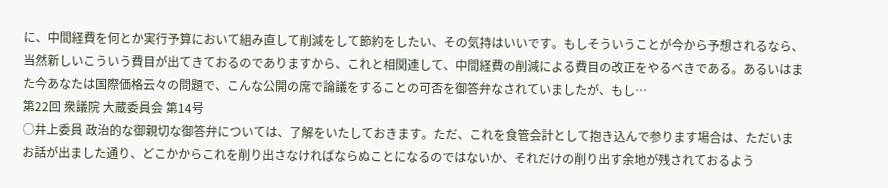に、中間経費を何とか実行予算において組み直して削減をして節約をしたい、その気持はいいです。もしそういうことが今から予想されるなら、当然新しいこういう費目が出てきておるのでありますから、これと相関連して、中間経費の削減による費目の改正をやるベきである。あるいはまた今あなたは国際価格云々の問題で、こんな公開の席で論議をすることの可否を御答弁なされていましたが、もし…
第22回 衆議院 大蔵委員会 第14号
○井上委員 政治的な御親切な御答弁については、了解をいたしておきます。ただ、これを食管会計として抱き込んで参ります場合は、ただいまお話が出ました通り、どこかからこれを削り出さなければならぬことになるのではないか、それだけの削り出す余地が残されておるよう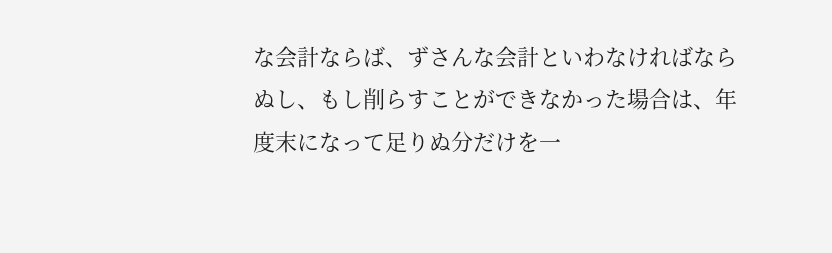な会計ならば、ずさんな会計といわなければならぬし、もし削らすことができなかった場合は、年度末になって足りぬ分だけを一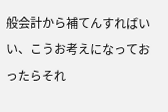般会計から補てんすればいい、こうお考えになっておったらそれ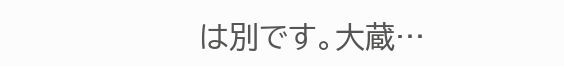は別です。大蔵…